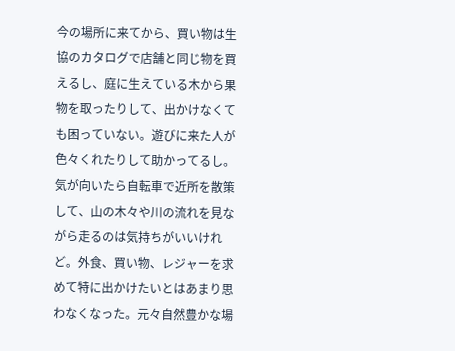今の場所に来てから、買い物は生協のカタログで店舗と同じ物を買えるし、庭に生えている木から果物を取ったりして、出かけなくても困っていない。遊びに来た人が色々くれたりして助かってるし。
気が向いたら自転車で近所を散策して、山の木々や川の流れを見ながら走るのは気持ちがいいけれど。外食、買い物、レジャーを求めて特に出かけたいとはあまり思わなくなった。元々自然豊かな場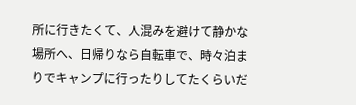所に行きたくて、人混みを避けて静かな場所へ、日帰りなら自転車で、時々泊まりでキャンプに行ったりしてたくらいだ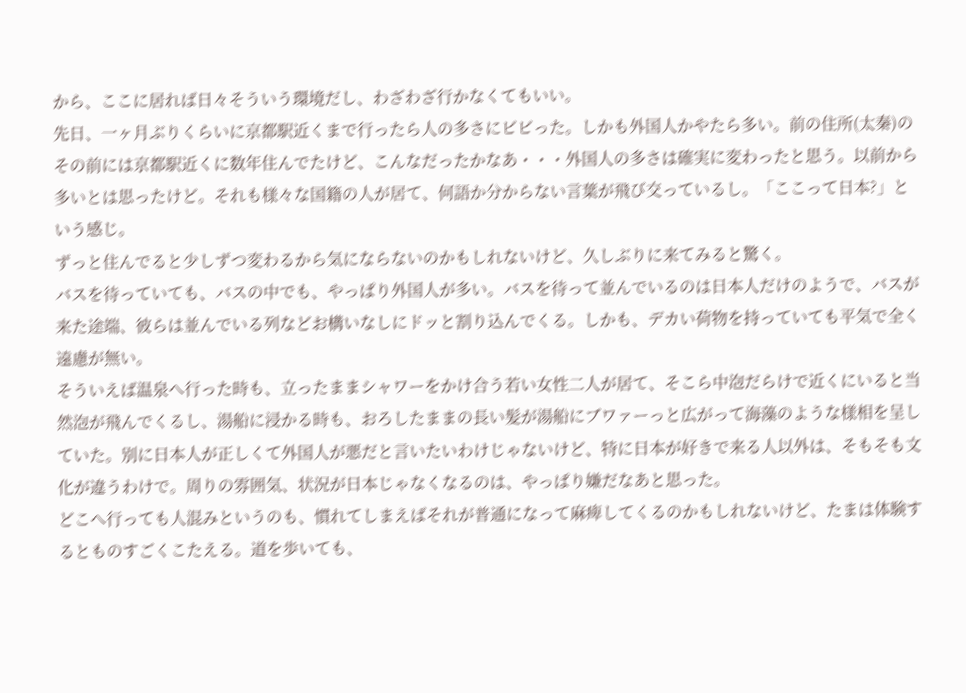から、ここに居れば日々そういう環境だし、わざわざ行かなくてもいい。
先日、一ヶ月ぶりくらいに京都駅近くまで行ったら人の多さにビビった。しかも外国人かやたら多い。前の住所(太秦)のその前には京都駅近くに数年住んでたけど、こんなだったかなあ・・・外国人の多さは確実に変わったと思う。以前から多いとは思ったけど。それも様々な国籍の人が居て、何語か分からない言葉が飛び交っているし。「ここって日本?」という感じ。
ずっと住んでると少しずつ変わるから気にならないのかもしれないけど、久しぶりに来てみると驚く。
バスを待っていても、バスの中でも、やっぱり外国人が多い。バスを待って並んでいるのは日本人だけのようで、バスが来た途端、彼らは並んでいる列などお構いなしにドッと割り込んでくる。しかも、デカい荷物を持っていても平気で全く遠慮が無い。
そういえば温泉へ行った時も、立ったままシャワーをかけ合う若い女性二人が居て、そこら中泡だらけで近くにいると当然泡が飛んでくるし、湯船に浸かる時も、おろしたままの長い髪が湯船にブワァーっと広がって海藻のような様相を呈していた。別に日本人が正しくて外国人が悪だと言いたいわけじゃないけど、特に日本が好きで来る人以外は、そもそも文化が違うわけで。周りの雰囲気、状況が日本じゃなくなるのは、やっぱり嫌だなあと思った。
どこへ行っても人混みというのも、慣れてしまえばそれが普通になって麻痺してくるのかもしれないけど、たまは体験するとものすごくこたえる。道を歩いても、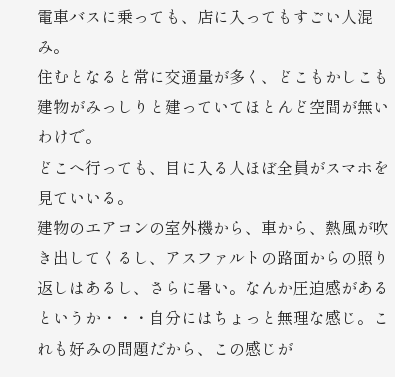電車バスに乗っても、店に入ってもすごい人混み。
住むとなると常に交通量が多く、どこもかしこも建物がみっしりと建っていてほとんど空間が無いわけで。
どこへ行っても、目に入る人ほぼ全員がスマホを見ていいる。
建物のエアコンの室外機から、車から、熱風が吹き出してくるし、アスファルトの路面からの照り返しはあるし、さらに暑い。なんか圧迫感があるというか・・・自分にはちょっと無理な感じ。これも好みの問題だから、この感じが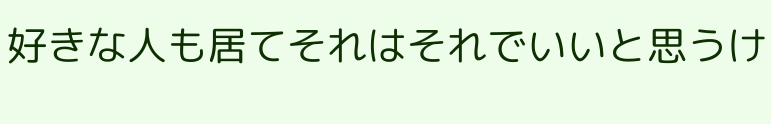好きな人も居てそれはそれでいいと思うけ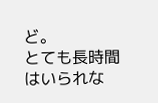ど。
とても長時間はいられな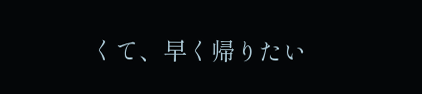くて、早く帰りたい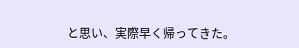と思い、実際早く帰ってきた。